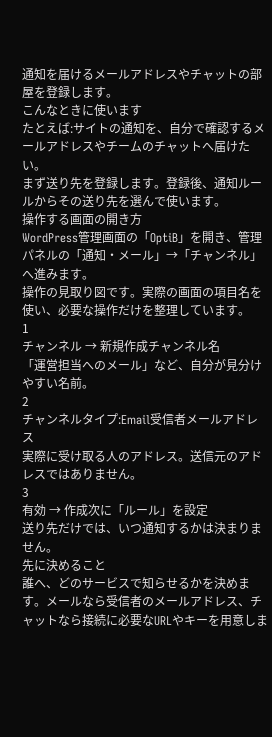通知を届けるメールアドレスやチャットの部屋を登録します。
こんなときに使います
たとえば:サイトの通知を、自分で確認するメールアドレスやチームのチャットへ届けたい。
まず送り先を登録します。登録後、通知ルールからその送り先を選んで使います。
操作する画面の開き方
WordPress管理画面の「OptiB」を開き、管理パネルの「通知・メール」→「チャンネル」へ進みます。
操作の見取り図です。実際の画面の項目名を使い、必要な操作だけを整理しています。
1
チャンネル → 新規作成チャンネル名
「運営担当へのメール」など、自分が見分けやすい名前。
2
チャンネルタイプ:Email受信者メールアドレス
実際に受け取る人のアドレス。送信元のアドレスではありません。
3
有効 → 作成次に「ルール」を設定
送り先だけでは、いつ通知するかは決まりません。
先に決めること
誰へ、どのサービスで知らせるかを決めます。メールなら受信者のメールアドレス、チャットなら接続に必要なURLやキーを用意しま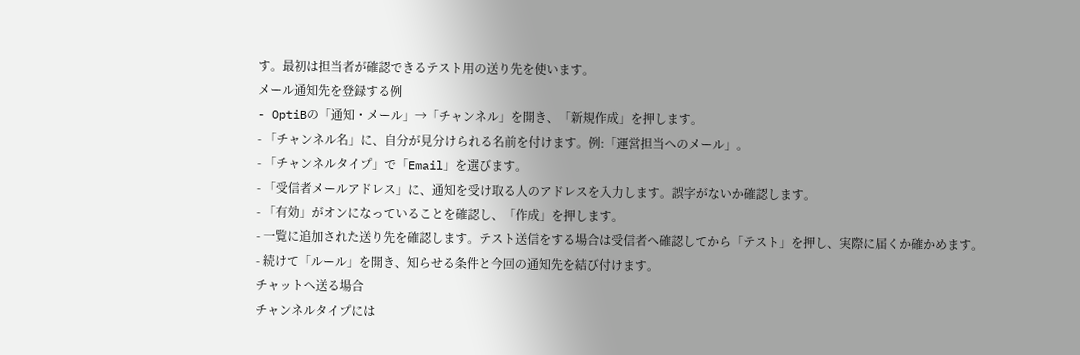す。最初は担当者が確認できるテスト用の送り先を使います。
メール通知先を登録する例
- OptiBの「通知・メール」→「チャンネル」を開き、「新規作成」を押します。
- 「チャンネル名」に、自分が見分けられる名前を付けます。例:「運営担当へのメール」。
- 「チャンネルタイプ」で「Email」を選びます。
- 「受信者メールアドレス」に、通知を受け取る人のアドレスを入力します。誤字がないか確認します。
- 「有効」がオンになっていることを確認し、「作成」を押します。
- 一覧に追加された送り先を確認します。テスト送信をする場合は受信者へ確認してから「テスト」を押し、実際に届くか確かめます。
- 続けて「ルール」を開き、知らせる条件と今回の通知先を結び付けます。
チャットへ送る場合
チャンネルタイプには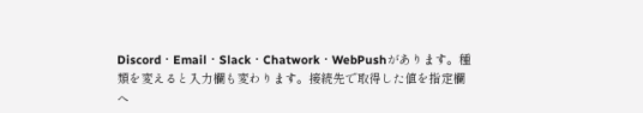Discord・Email・Slack・Chatwork・WebPushがあります。種類を変えると入力欄も変わります。接続先で取得した値を指定欄へ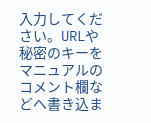入力してください。URLや秘密のキーをマニュアルのコメント欄などへ書き込ま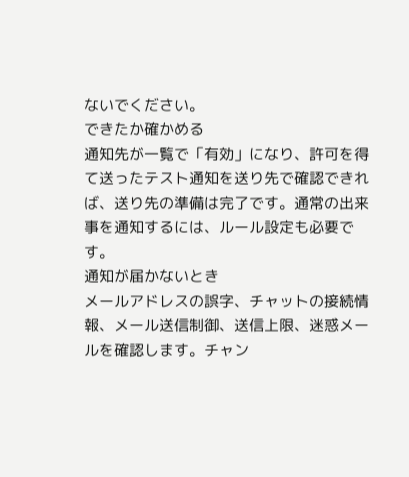ないでください。
できたか確かめる
通知先が一覧で「有効」になり、許可を得て送ったテスト通知を送り先で確認できれば、送り先の準備は完了です。通常の出来事を通知するには、ルール設定も必要です。
通知が届かないとき
メールアドレスの誤字、チャットの接続情報、メール送信制御、送信上限、迷惑メールを確認します。チャン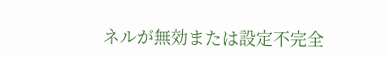ネルが無効または設定不完全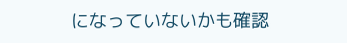になっていないかも確認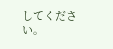してください。